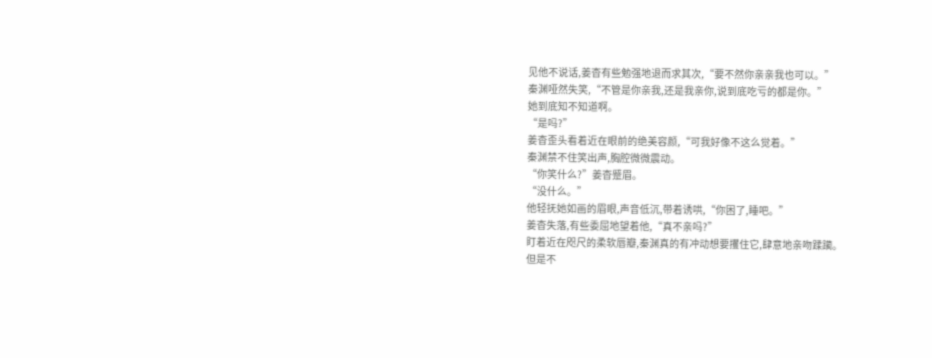见他不说话,姜杳有些勉强地退而求其次,“要不然你亲亲我也可以。”
秦渊哑然失笑,“不管是你亲我,还是我亲你,说到底吃亏的都是你。”
她到底知不知道啊。
“是吗?”
姜杳歪头看着近在眼前的绝美容颜,“可我好像不这么觉着。”
秦渊禁不住笑出声,胸腔微微震动。
“你笑什么?”姜杳蹙眉。
“没什么。”
他轻抚她如画的眉眼,声音低沉,带着诱哄,“你困了,睡吧。”
姜杳失落,有些委屈地望着他,“真不亲吗?”
盯着近在咫尺的柔软唇瓣,秦渊真的有冲动想要攫住它,肆意地亲吻蹂躏。
但是不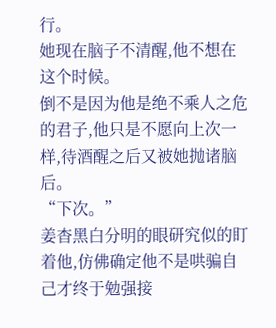行。
她现在脑子不清醒,他不想在这个时候。
倒不是因为他是绝不乘人之危的君子,他只是不愿向上次一样,待酒醒之后又被她抛诸脑后。
“下次。”
姜杳黑白分明的眼研究似的盯着他,仿佛确定他不是哄骗自己才终于勉强接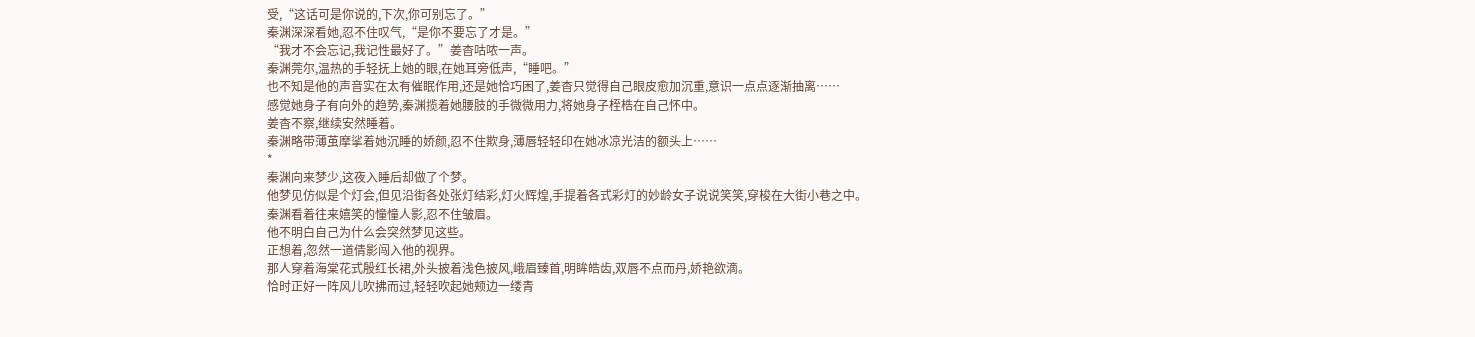受,“这话可是你说的,下次,你可别忘了。”
秦渊深深看她,忍不住叹气,“是你不要忘了才是。”
“我才不会忘记,我记性最好了。”姜杳咕哝一声。
秦渊莞尔,温热的手轻抚上她的眼,在她耳旁低声,“睡吧。”
也不知是他的声音实在太有催眠作用,还是她恰巧困了,姜杳只觉得自己眼皮愈加沉重,意识一点点逐渐抽离……
感觉她身子有向外的趋势,秦渊揽着她腰肢的手微微用力,将她身子桎梏在自己怀中。
姜杳不察,继续安然睡着。
秦渊略带薄茧摩挲着她沉睡的娇颜,忍不住欺身,薄唇轻轻印在她冰凉光洁的额头上……
*
秦渊向来梦少,这夜入睡后却做了个梦。
他梦见仿似是个灯会,但见沿街各处张灯结彩,灯火辉煌,手提着各式彩灯的妙龄女子说说笑笑,穿梭在大街小巷之中。
秦渊看着往来嬉笑的憧憧人影,忍不住皱眉。
他不明白自己为什么会突然梦见这些。
正想着,忽然一道倩影闯入他的视界。
那人穿着海棠花式殷红长裙,外头披着浅色披风,峨眉臻首,明眸皓齿,双唇不点而丹,娇艳欲滴。
恰时正好一阵风儿吹拂而过,轻轻吹起她颊边一缕青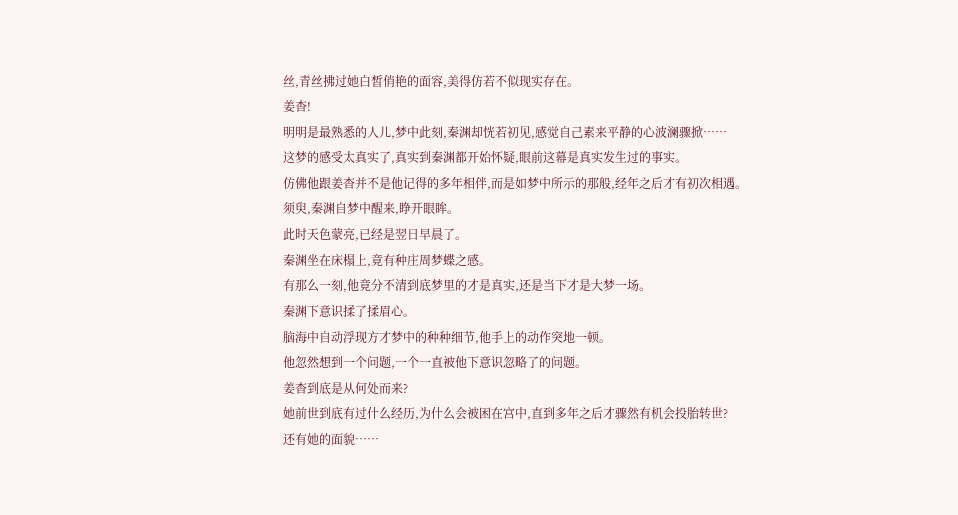丝,青丝拂过她白皙俏艳的面容,美得仿若不似现实存在。
姜杳!
明明是最熟悉的人儿,梦中此刻,秦渊却恍若初见,感觉自己素来平静的心波澜骤掀……
这梦的感受太真实了,真实到秦渊都开始怀疑,眼前这幕是真实发生过的事实。
仿佛他跟姜杳并不是他记得的多年相伴,而是如梦中所示的那般,经年之后才有初次相遇。
须臾,秦渊自梦中醒来,睁开眼眸。
此时天色蒙亮,已经是翌日早晨了。
秦渊坐在床榻上,竟有种庄周梦蝶之感。
有那么一刻,他竟分不清到底梦里的才是真实,还是当下才是大梦一场。
秦渊下意识揉了揉眉心。
脑海中自动浮现方才梦中的种种细节,他手上的动作突地一顿。
他忽然想到一个问题,一个一直被他下意识忽略了的问题。
姜杳到底是从何处而来?
她前世到底有过什么经历,为什么会被困在宫中,直到多年之后才骤然有机会投胎转世?
还有她的面貌……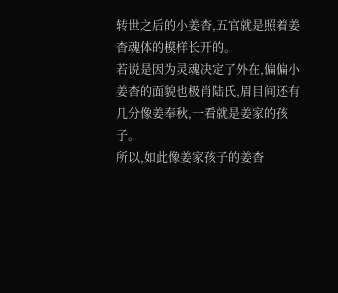转世之后的小姜杳,五官就是照着姜杳魂体的模样长开的。
若说是因为灵魂决定了外在,偏偏小姜杳的面貌也极肖陆氏,眉目间还有几分像姜奉秋,一看就是姜家的孩子。
所以,如此像姜家孩子的姜杳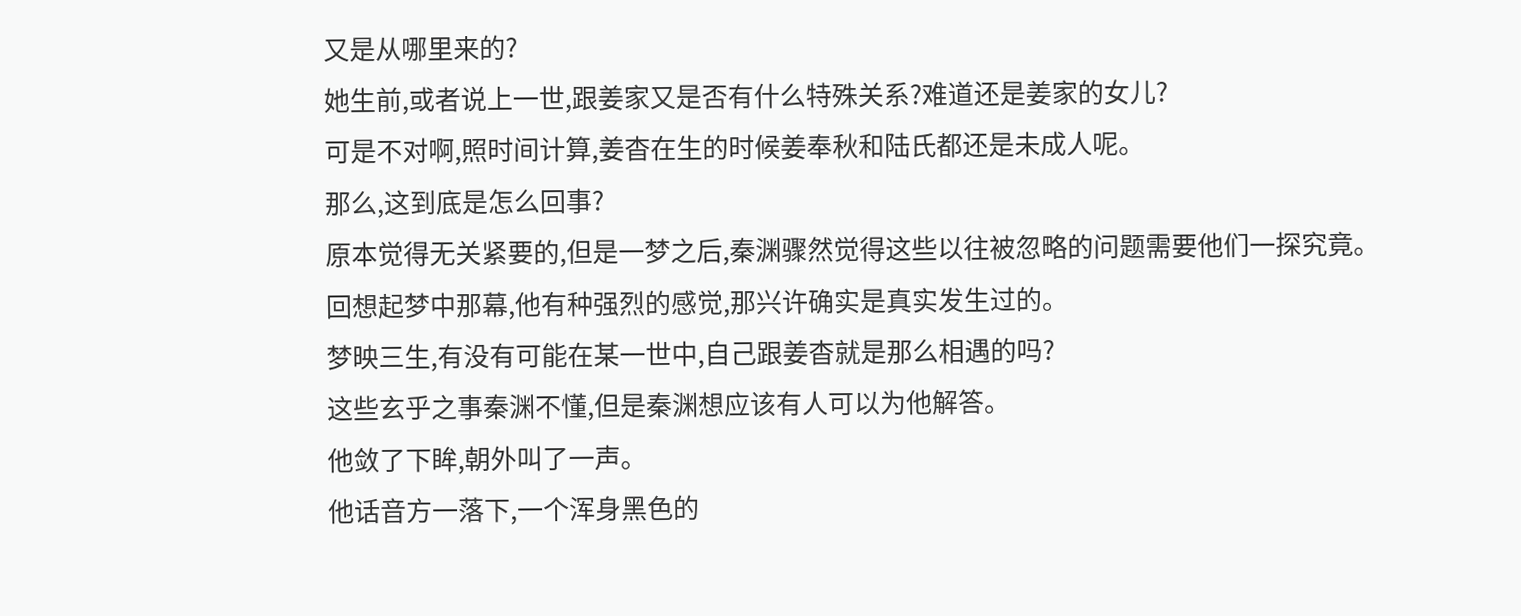又是从哪里来的?
她生前,或者说上一世,跟姜家又是否有什么特殊关系?难道还是姜家的女儿?
可是不对啊,照时间计算,姜杳在生的时候姜奉秋和陆氏都还是未成人呢。
那么,这到底是怎么回事?
原本觉得无关紧要的,但是一梦之后,秦渊骤然觉得这些以往被忽略的问题需要他们一探究竟。
回想起梦中那幕,他有种强烈的感觉,那兴许确实是真实发生过的。
梦映三生,有没有可能在某一世中,自己跟姜杳就是那么相遇的吗?
这些玄乎之事秦渊不懂,但是秦渊想应该有人可以为他解答。
他敛了下眸,朝外叫了一声。
他话音方一落下,一个浑身黑色的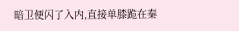暗卫便闪了入内,直接单膝跪在秦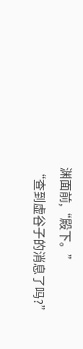渊面前,“殿下。”
“查到虚谷子的消息了吗?”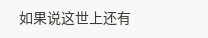如果说这世上还有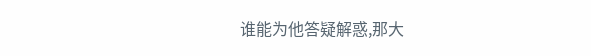谁能为他答疑解惑,那大